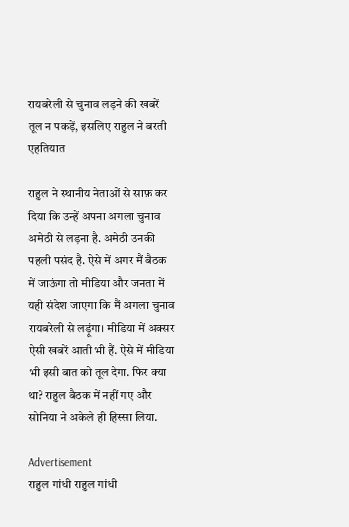रायबरेली से चुनाव लड़ने की खबरें तूल न पकड़ें, इसलिए राहुल ने बरती एहतियात

राहुल ने स्थानीय नेताओं से साफ़ कर दिया कि उन्हें अपना अगला चुनाव अमेठी से लड़ना है. अमेठी उनकी पहली पसंद है. ऐसे में अगर मैं बैठक में जाऊंगा तो मीडिया और जनता में यही संदेश जाएगा कि मैं अगला चुनाव रायबरेली से लड़ूंगा। मीडिया में अक्सर ऐसी खबरें आती भी हैं. ऐसे में मीडिया भी इसी बात को तूल देगा. फिर क्या था? राहुल बैठक में नहीं गए और सोनिया ने अकेले ही हिस्सा लिया.

Advertisement
राहुल गांधी राहुल गांधी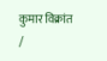कुमार विक्रांत /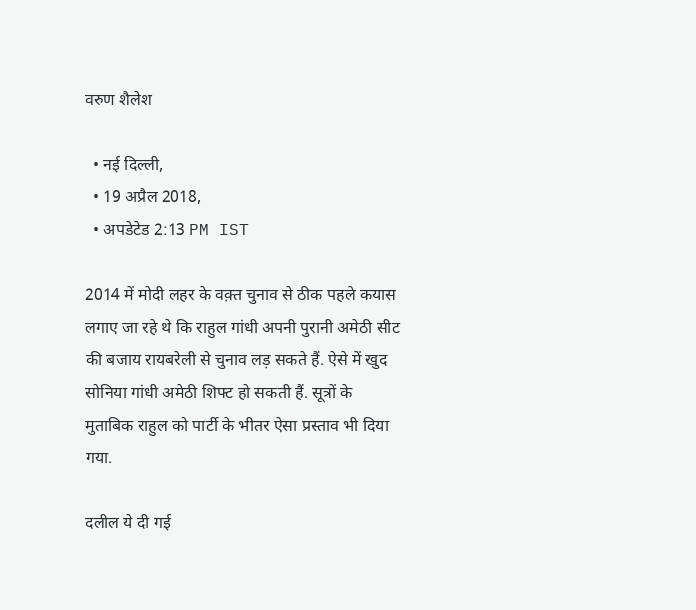वरुण शैलेश

  • नई दिल्ली,
  • 19 अप्रैल 2018,
  • अपडेटेड 2:13 PM IST

2014 में मोदी लहर के वक़्त चुनाव से ठीक पहले कयास लगाए जा रहे थे कि राहुल गांधी अपनी पुरानी अमेठी सीट की बजाय रायबरेली से चुनाव लड़ सकते हैं. ऐसे में खुद सोनिया गांधी अमेठी शिफ्ट हो सकती हैं. सूत्रों के मुताबिक राहुल को पार्टी के भीतर ऐसा प्रस्ताव भी दिया गया.

दलील ये दी गई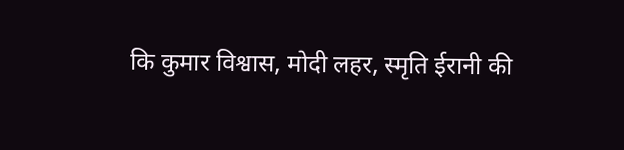कि कुमार विश्वास, मोदी लहर, स्मृति ईरानी की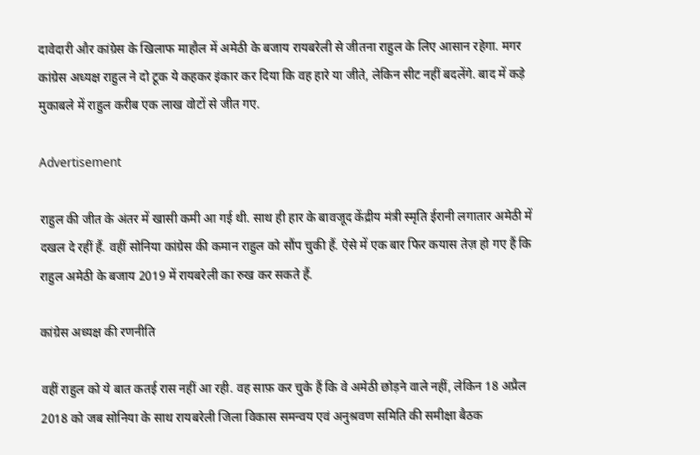दावेदारी और कांग्रेस के खिलाफ माहौल में अमेठी के बजाय रायबरेली से जीतना राहुल के लिए आसान रहेगा. मगर कांग्रेस अध्यक्ष राहुल ने दो टूक ये कहकर इंकार कर दिया कि वह हारे या जीते, लेकिन सीट नहीं बदलेंगे. बाद में कड़े मुकाबले में राहुल करीब एक लाख वोटों से जीत गए.

Advertisement

राहुल की जीत के अंतर में खासी कमी आ गई थी. साथ ही हार के बावजूद केंद्रीय मंत्री स्मृति ईरानी लगातार अमेठी में दखल दे रहीं हैं. वहीं सोनिया कांग्रेस की कमान राहुल को सौंप चुकी हैं. ऐसे में एक बार फिर कयास तेज़ हो गए हैं कि राहुल अमेठी के बजाय 2019 में रायबरेली का रुख कर सकते हैं.

कांग्रेस अध्यक्ष की रणनीति

वहीं राहुल को ये बात कतई रास नहीं आ रही. वह साफ़ कर चुके हैं कि वे अमेठी छोड़ने वाले नहीं, लेकिन 18 अप्रैल 2018 को जब सोनिया के साथ रायबरेली जिला विकास समन्वय एवं अनुश्रवण समिति की समीक्षा बैठक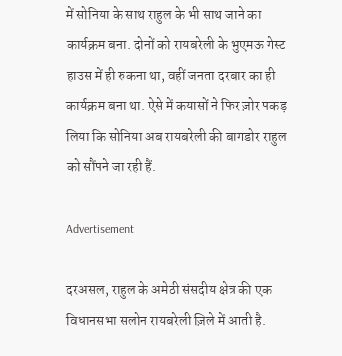में सोनिया के साथ राहुल के भी साथ जाने का कार्यक्रम बना. दोनों को रायबरेली के भुएमऊ गेस्ट हाउस में ही रुकना था, वहीं जनता दरबार का ही कार्यक्रम बना था. ऐसे में कयासों ने फिर ज़ोर पकड़ लिया कि सोनिया अब रायबरेली की बागडोर राहुल को सौंपने जा रही हैं.

Advertisement

दरअसल, राहुल के अमेठी संसदीय क्षेत्र की एक विधानसभा सलोन रायबरेली ज़िले में आती है.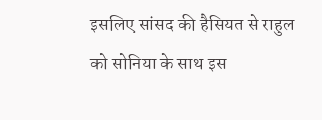इसलिए सांसद की हैसियत से राहुल को सोनिया के साथ इस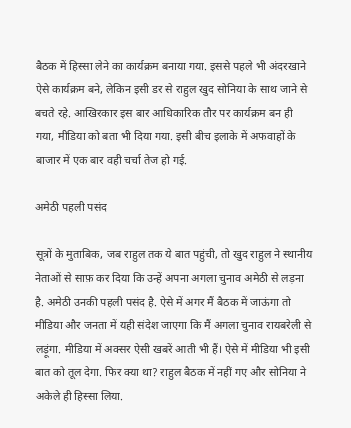बैठक में हिस्सा लेने का कार्यक्रम बनाया गया. इससे पहले भी अंदरखाने ऐसे कार्यक्रम बने, लेकिन इसी डर से राहुल खुद सोनिया के साथ जाने से बचते रहे. आखिरकार इस बार आधिकारिक तौर पर कार्यक्रम बन ही गया, मीडिया को बता भी दिया गया. इसी बीच इलाके में अफवाहों के बाजार में एक बार वही चर्चा तेज हो गई.

अमेठी पहली पसंद

सूत्रों के मुताबिक, जब राहुल तक ये बात पहुंची, तो खुद राहुल ने स्थानीय नेताओं से साफ़ कर दिया कि उन्हें अपना अगला चुनाव अमेठी से लड़ना है. अमेठी उनकी पहली पसंद है. ऐसे में अगर मैं बैठक में जाऊंगा तो मीडिया और जनता में यही संदेश जाएगा कि मैं अगला चुनाव रायबरेली से लड़ूंगा. मीडिया में अक्सर ऐसी खबरें आती भी हैं। ऐसे में मीडिया भी इसी बात को तूल देगा. फिर क्या था? राहुल बैठक में नहीं गए और सोनिया ने अकेले ही हिस्सा लिया.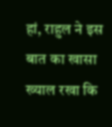हां, राहुल ने इस बात का खासा ख्याल रखा कि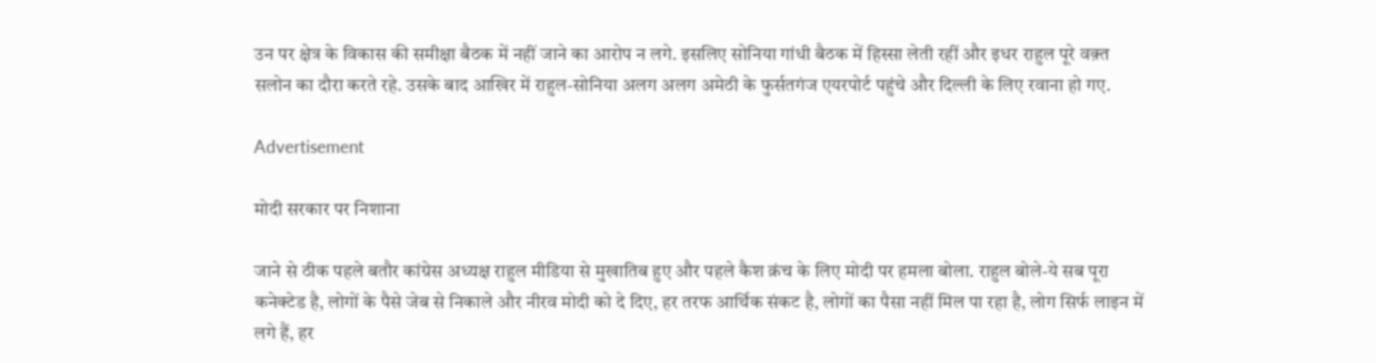उन पर क्षेत्र के विकास की समीक्षा बैठक में नहीं जाने का आरोप न लगे. इसलिए सोनिया गांधी बैठक में हिस्सा लेती रहीं और इधर राहुल पूरे वक़्त सलोन का दौरा करते रहे. उसके बाद आखिर में राहुल-सोनिया अलग अलग अमेठी के फुर्सतगंज एयरपोर्ट पहुंचे और दिल्ली के लिए रवाना हो गए.

Advertisement

मोदी सरकार पर निशाना

जाने से ठीक पहले बतौर कांग्रेस अध्यक्ष राहुल मीडिया से मुखातिब हुए और पहले कैश क्रंच के लिए मोदी पर हमला बोला. राहुल बोले-ये सब पूरा कनेक्टेड है, लोगों के पैसे जेब से निकाले और नीरव मोदी को दे दिए, हर तरफ आर्थिक संकट है, लोगों का पैसा नहीं मिल पा रहा है, लोग सिर्फ लाइन में लगे हैं, हर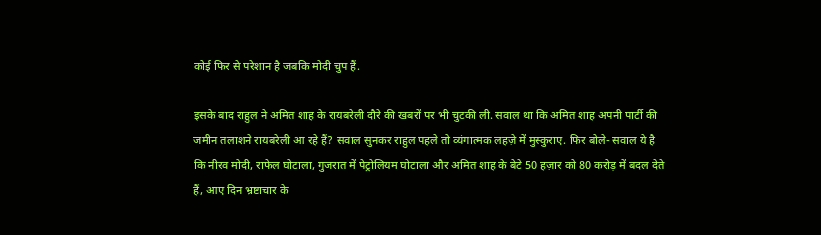कोई फिर से परेशान है जबकि मोदी चुप हैं.

इसके बाद राहुल ने अमित शाह के रायबरेली दौरे की खबरों पर भी चुटकी ली. सवाल था कि अमित शाह अपनी पार्टी की जमीन तलाशने रायबरेली आ रहे हैं? सवाल सुनकर राहुल पहले तो व्यंगात्मक लहज़े में मुस्कुराए. फिर बोले- सवाल ये है कि नीरव मोदी, राफेल घोटाला, गुजरात में पेट्रोलियम घोटाला और अमित शाह के बेटे 50 हज़ार को 80 करोड़ में बदल देते हैं, आए दिन भ्रष्टाचार के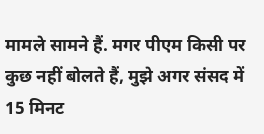मामले सामने हैं. मगर पीएम किसी पर कुछ नहीं बोलते हैं, मुझे अगर संसद में 15 मिनट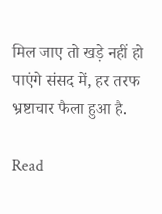मिल जाए तो खड़े नहीं हो पाएंगे संसद में, हर तरफ भ्रष्टाचार फैला हुआ है.

Read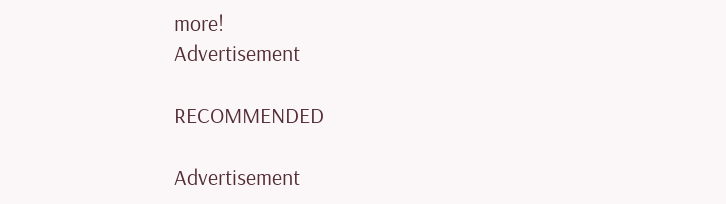more!
Advertisement

RECOMMENDED

Advertisement